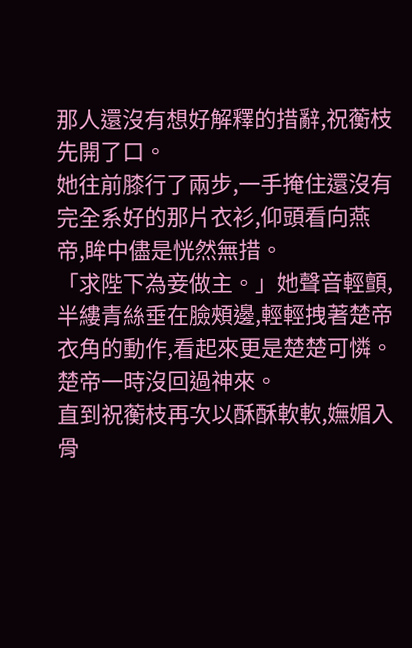那人還沒有想好解釋的措辭,祝蘅枝先開了口。
她往前膝行了兩步,一手掩住還沒有完全系好的那片衣衫,仰頭看向燕帝,眸中儘是恍然無措。
「求陛下為妾做主。」她聲音輕顫,半縷青絲垂在臉頰邊,輕輕拽著楚帝衣角的動作,看起來更是楚楚可憐。
楚帝一時沒回過神來。
直到祝蘅枝再次以酥酥軟軟,嫵媚入骨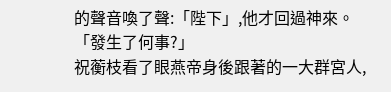的聲音喚了聲:「陛下」,他才回過神來。
「發生了何事?」
祝蘅枝看了眼燕帝身後跟著的一大群宮人,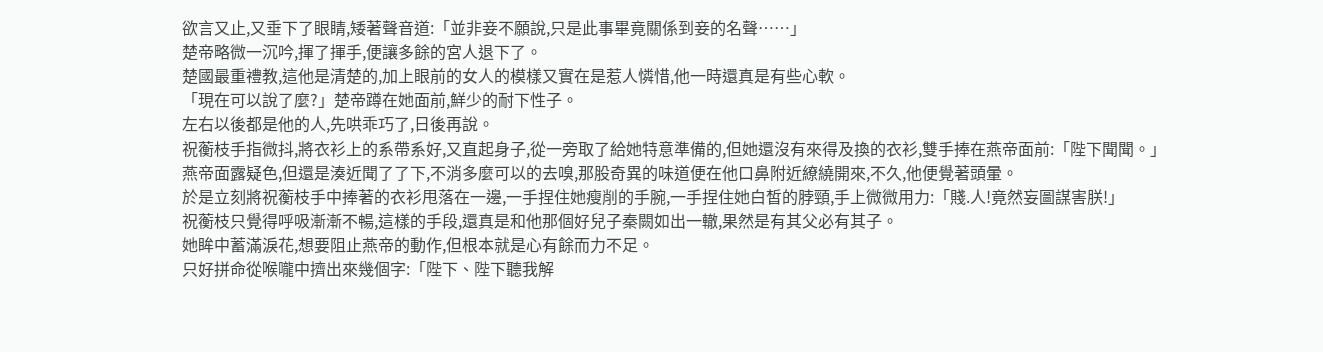欲言又止,又垂下了眼睛,矮著聲音道:「並非妾不願說,只是此事畢竟關係到妾的名聲……」
楚帝略微一沉吟,揮了揮手,便讓多餘的宮人退下了。
楚國最重禮教,這他是清楚的,加上眼前的女人的模樣又實在是惹人憐惜,他一時還真是有些心軟。
「現在可以說了麼?」楚帝蹲在她面前,鮮少的耐下性子。
左右以後都是他的人,先哄乖巧了,日後再說。
祝蘅枝手指微抖,將衣衫上的系帶系好,又直起身子,從一旁取了給她特意準備的,但她還沒有來得及換的衣衫,雙手捧在燕帝面前:「陛下聞聞。」
燕帝面露疑色,但還是湊近聞了了下,不消多麼可以的去嗅,那股奇異的味道便在他口鼻附近繚繞開來,不久,他便覺著頭暈。
於是立刻將祝蘅枝手中捧著的衣衫甩落在一邊,一手捏住她瘦削的手腕,一手捏住她白皙的脖頸,手上微微用力:「賤.人!竟然妄圖謀害朕!」
祝蘅枝只覺得呼吸漸漸不暢,這樣的手段,還真是和他那個好兒子秦闕如出一轍,果然是有其父必有其子。
她眸中蓄滿淚花,想要阻止燕帝的動作,但根本就是心有餘而力不足。
只好拼命從喉嚨中擠出來幾個字:「陛下、陛下聽我解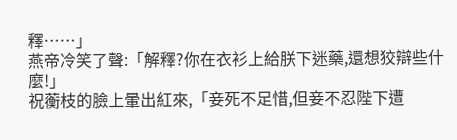釋……」
燕帝冷笑了聲:「解釋?你在衣衫上給朕下迷藥,還想狡辯些什麼!」
祝蘅枝的臉上暈出紅來,「妾死不足惜,但妾不忍陛下遭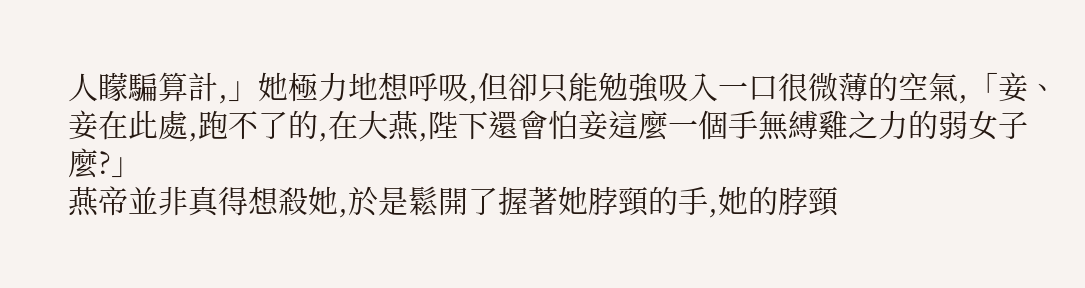人矇騙算計,」她極力地想呼吸,但卻只能勉強吸入一口很微薄的空氣,「妾、妾在此處,跑不了的,在大燕,陛下還會怕妾這麼一個手無縛雞之力的弱女子麼?」
燕帝並非真得想殺她,於是鬆開了握著她脖頸的手,她的脖頸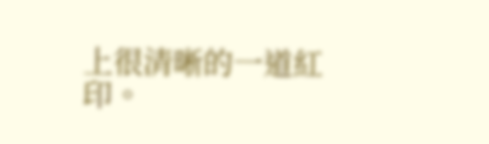上很清晰的一道紅印。